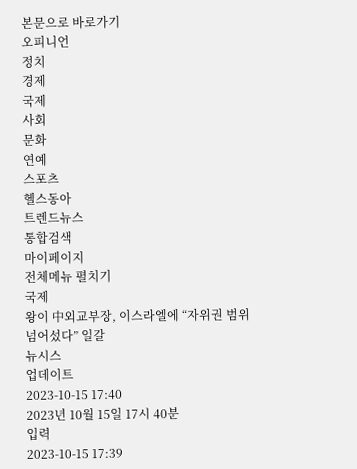본문으로 바로가기
오피니언
정치
경제
국제
사회
문화
연예
스포츠
헬스동아
트렌드뉴스
통합검색
마이페이지
전체메뉴 펼치기
국제
왕이 中외교부장, 이스라엘에 “자위권 범위 넘어섰다” 일갈
뉴시스
업데이트
2023-10-15 17:40
2023년 10월 15일 17시 40분
입력
2023-10-15 17:39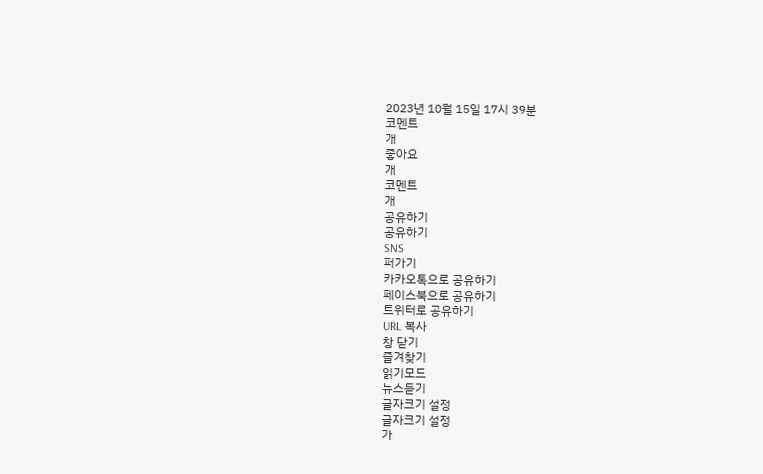2023년 10월 15일 17시 39분
코멘트
개
좋아요
개
코멘트
개
공유하기
공유하기
SNS
퍼가기
카카오톡으로 공유하기
페이스북으로 공유하기
트위터로 공유하기
URL 복사
창 닫기
즐겨찾기
읽기모드
뉴스듣기
글자크기 설정
글자크기 설정
가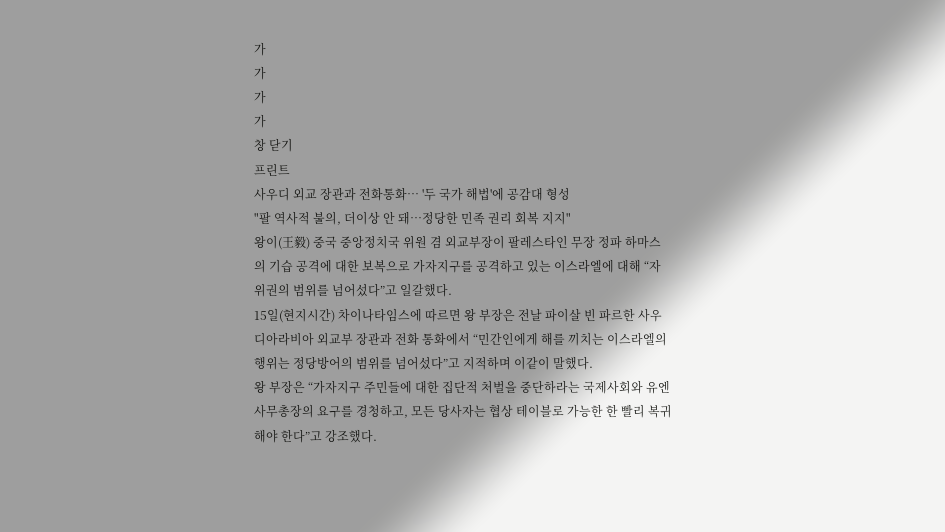가
가
가
가
창 닫기
프린트
사우디 외교 장관과 전화통화… '두 국가 해법'에 공감대 형성
"팔 역사적 불의, 더이상 안 돼…정당한 민족 권리 회복 지지"
왕이(王毅) 중국 중앙정치국 위원 겸 외교부장이 팔레스타인 무장 정파 하마스의 기습 공격에 대한 보복으로 가자지구를 공격하고 있는 이스라엘에 대해 “자위권의 범위를 넘어섰다”고 일갈했다.
15일(현지시간) 차이나타임스에 따르면 왕 부장은 전날 파이살 빈 파르한 사우디아라비아 외교부 장관과 전화 통화에서 “민간인에게 해를 끼치는 이스라엘의 행위는 정당방어의 범위를 넘어섰다”고 지적하며 이같이 말했다.
왕 부장은 “가자지구 주민들에 대한 집단적 처벌을 중단하라는 국제사회와 유엔 사무총장의 요구를 경청하고, 모든 당사자는 협상 테이블로 가능한 한 빨리 복귀해야 한다”고 강조했다.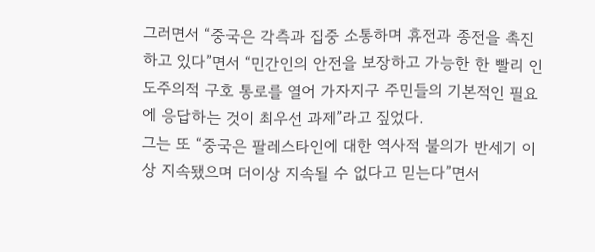그러면서 “중국은 각측과 집중 소통하며 휴전과 종전을 촉진하고 있다”면서 “민간인의 안전을 보장하고 가능한 한 빨리 인도주의적 구호 통로를 열어 가자지구 주민들의 기본적인 필요에 응답하는 것이 최우선 과제”라고 짚었다.
그는 또 “중국은 팔레스타인에 대한 역사적 불의가 반세기 이상 지속됐으며 더이상 지속될 수 없다고 믿는다”면서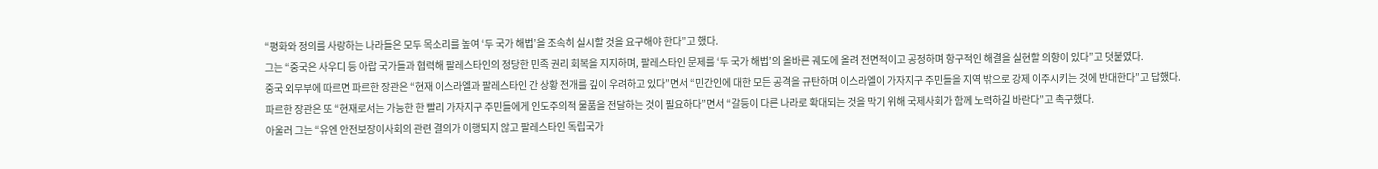“평화와 정의를 사랑하는 나라들은 모두 목소리를 높여 ‘두 국가 해법’을 조속히 실시할 것을 요구해야 한다”고 했다.
그는 “중국은 사우디 등 아랍 국가들과 협력해 팔레스타인의 정당한 민족 권리 회복을 지지하며, 팔레스타인 문제를 ‘두 국가 해법’의 올바른 궤도에 올려 전면적이고 공정하며 항구적인 해결을 실현할 의향이 있다”고 덧붙였다.
중국 외무부에 따르면 파르한 장관은 “현재 이스라엘과 팔레스타인 간 상황 전개를 깊이 우려하고 있다”면서 “민간인에 대한 모든 공격을 규탄하며 이스라엘이 가자지구 주민들을 지역 밖으로 강제 이주시키는 것에 반대한다”고 답했다.
파르한 장관은 또 “현재로서는 가능한 한 빨리 가자지구 주민들에게 인도주의적 물품을 전달하는 것이 필요하다”면서 “갈등이 다른 나라로 확대되는 것을 막기 위해 국제사회가 함께 노력하길 바란다”고 촉구했다.
아울러 그는 “유엔 안전보장이사회의 관련 결의가 이행되지 않고 팔레스타인 독립국가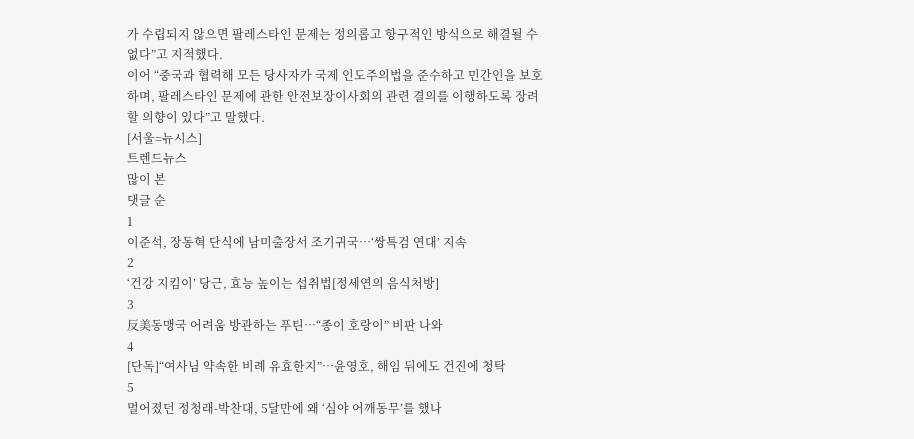가 수립되지 않으면 팔레스타인 문제는 정의롭고 항구적인 방식으로 해결될 수 없다”고 지적했다.
이어 “중국과 협력해 모든 당사자가 국제 인도주의법을 준수하고 민간인을 보호하며, 팔레스타인 문제에 관한 안전보장이사회의 관련 결의를 이행하도록 장려할 의향이 있다”고 말했다.
[서울=뉴시스]
트렌드뉴스
많이 본
댓글 순
1
이준석, 장동혁 단식에 남미출장서 조기귀국…‘쌍특검 연대’ 지속
2
‘건강 지킴이’ 당근, 효능 높이는 섭취법[정세연의 음식처방]
3
反美동맹국 어려움 방관하는 푸틴…“종이 호랑이” 비판 나와
4
[단독]“여사님 약속한 비례 유효한지”…윤영호, 해임 뒤에도 건진에 청탁
5
멀어졌던 정청래-박찬대, 5달만에 왜 ‘심야 어깨동무’를 했나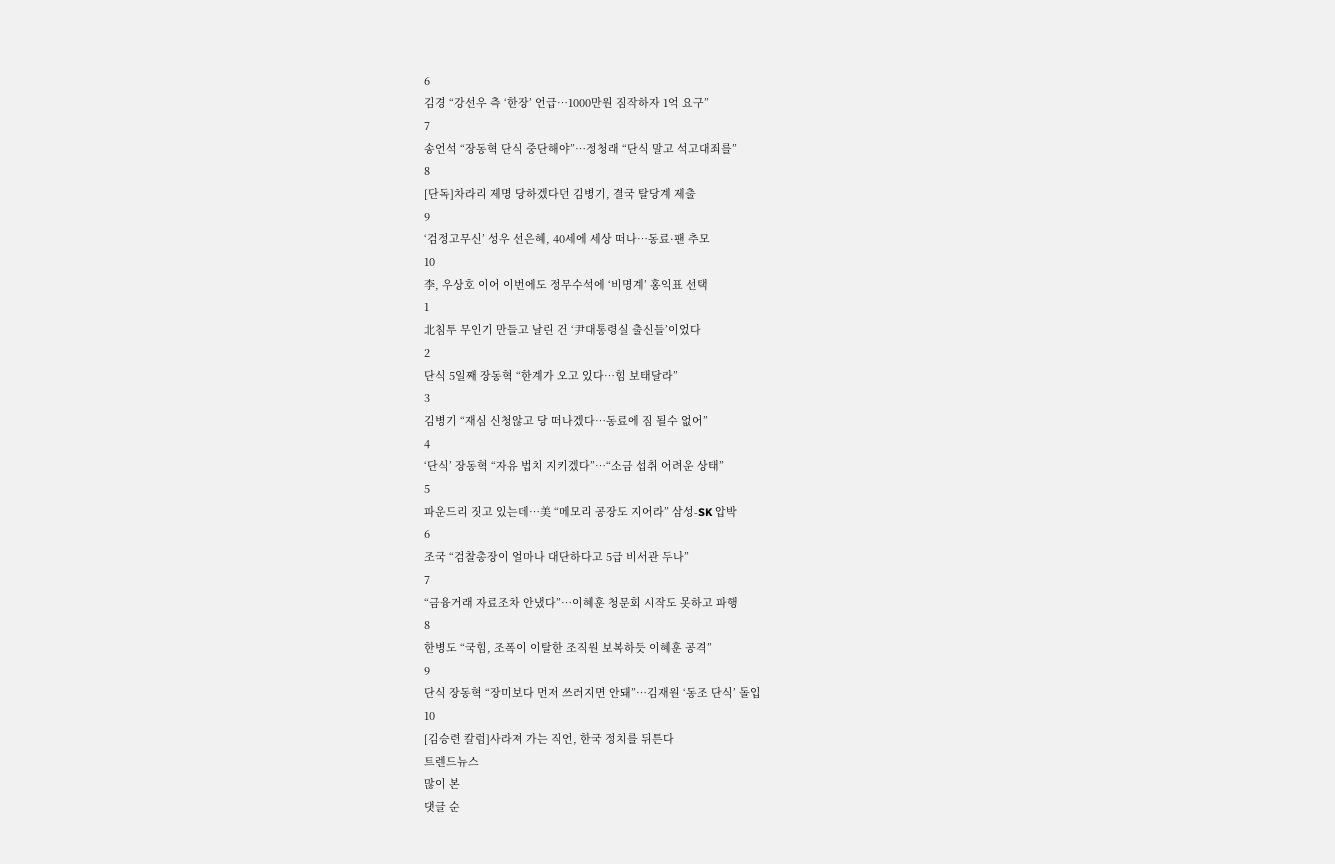6
김경 “강선우 측 ‘한장’ 언급…1000만원 짐작하자 1억 요구”
7
송언석 “장동혁 단식 중단해야”…정청래 “단식 말고 석고대죄를”
8
[단독]차라리 제명 당하겠다던 김병기, 결국 탈당계 제출
9
‘검정고무신’ 성우 선은혜, 40세에 세상 떠나…동료·팬 추모
10
李, 우상호 이어 이번에도 정무수석에 ‘비명계’ 홍익표 선택
1
北침투 무인기 만들고 날린 건 ‘尹대통령실 출신들’이었다
2
단식 5일째 장동혁 “한계가 오고 있다…힘 보태달라”
3
김병기 “재심 신청않고 당 떠나겠다…동료에 짐 될수 없어”
4
‘단식’ 장동혁 “자유 법치 지키겠다”…“소금 섭취 어려운 상태”
5
파운드리 짓고 있는데…美 “메모리 공장도 지어라” 삼성-SK 압박
6
조국 “검찰총장이 얼마나 대단하다고 5급 비서관 두나”
7
“금융거래 자료조차 안냈다”…이혜훈 청문회 시작도 못하고 파행
8
한병도 “국힘, 조폭이 이탈한 조직원 보복하듯 이혜훈 공격”
9
단식 장동혁 “장미보다 먼저 쓰러지면 안돼”…김재원 ‘동조 단식’ 돌입
10
[김승련 칼럼]사라져 가는 직언, 한국 정치를 뒤튼다
트렌드뉴스
많이 본
댓글 순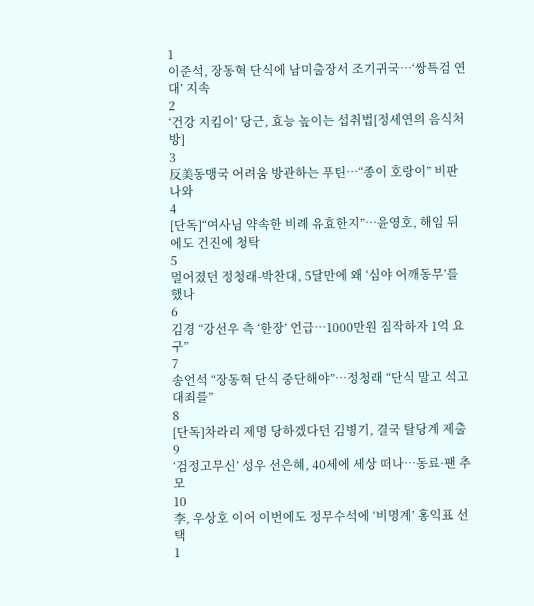1
이준석, 장동혁 단식에 남미출장서 조기귀국…‘쌍특검 연대’ 지속
2
‘건강 지킴이’ 당근, 효능 높이는 섭취법[정세연의 음식처방]
3
反美동맹국 어려움 방관하는 푸틴…“종이 호랑이” 비판 나와
4
[단독]“여사님 약속한 비례 유효한지”…윤영호, 해임 뒤에도 건진에 청탁
5
멀어졌던 정청래-박찬대, 5달만에 왜 ‘심야 어깨동무’를 했나
6
김경 “강선우 측 ‘한장’ 언급…1000만원 짐작하자 1억 요구”
7
송언석 “장동혁 단식 중단해야”…정청래 “단식 말고 석고대죄를”
8
[단독]차라리 제명 당하겠다던 김병기, 결국 탈당계 제출
9
‘검정고무신’ 성우 선은혜, 40세에 세상 떠나…동료·팬 추모
10
李, 우상호 이어 이번에도 정무수석에 ‘비명계’ 홍익표 선택
1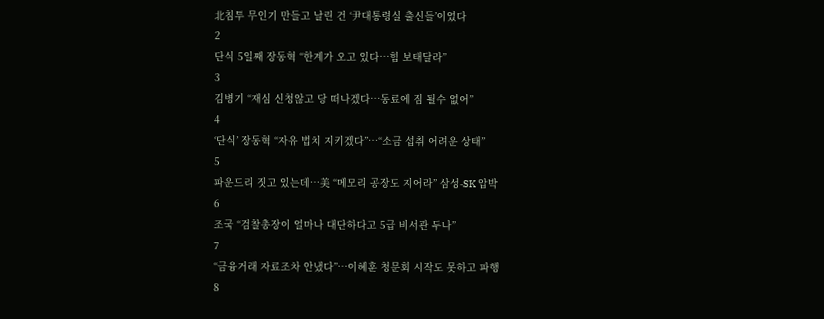北침투 무인기 만들고 날린 건 ‘尹대통령실 출신들’이었다
2
단식 5일째 장동혁 “한계가 오고 있다…힘 보태달라”
3
김병기 “재심 신청않고 당 떠나겠다…동료에 짐 될수 없어”
4
‘단식’ 장동혁 “자유 법치 지키겠다”…“소금 섭취 어려운 상태”
5
파운드리 짓고 있는데…美 “메모리 공장도 지어라” 삼성-SK 압박
6
조국 “검찰총장이 얼마나 대단하다고 5급 비서관 두나”
7
“금융거래 자료조차 안냈다”…이혜훈 청문회 시작도 못하고 파행
8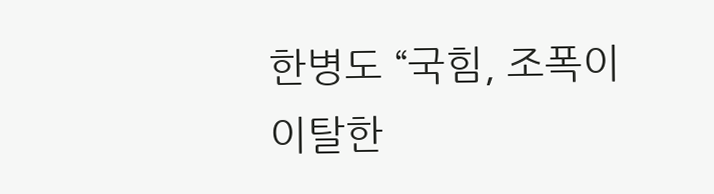한병도 “국힘, 조폭이 이탈한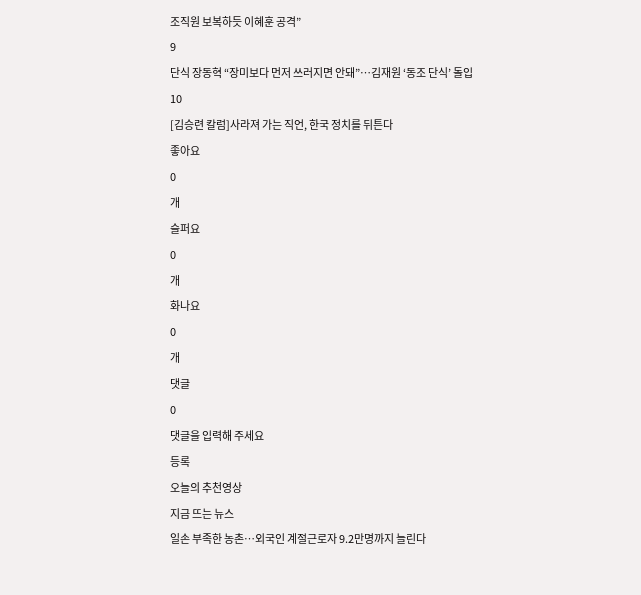조직원 보복하듯 이혜훈 공격”
9
단식 장동혁 “장미보다 먼저 쓰러지면 안돼”…김재원 ‘동조 단식’ 돌입
10
[김승련 칼럼]사라져 가는 직언, 한국 정치를 뒤튼다
좋아요
0
개
슬퍼요
0
개
화나요
0
개
댓글
0
댓글을 입력해 주세요
등록
오늘의 추천영상
지금 뜨는 뉴스
일손 부족한 농촌…외국인 계절근로자 9.2만명까지 늘린다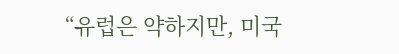“유럽은 약하지만, 미국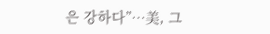은 강하다”…美, 그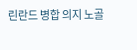린란드 병합 의지 노골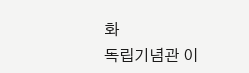화
독립기념관 이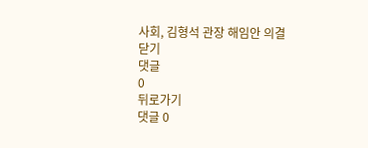사회, 김형석 관장 해임안 의결
닫기
댓글
0
뒤로가기
댓글 0